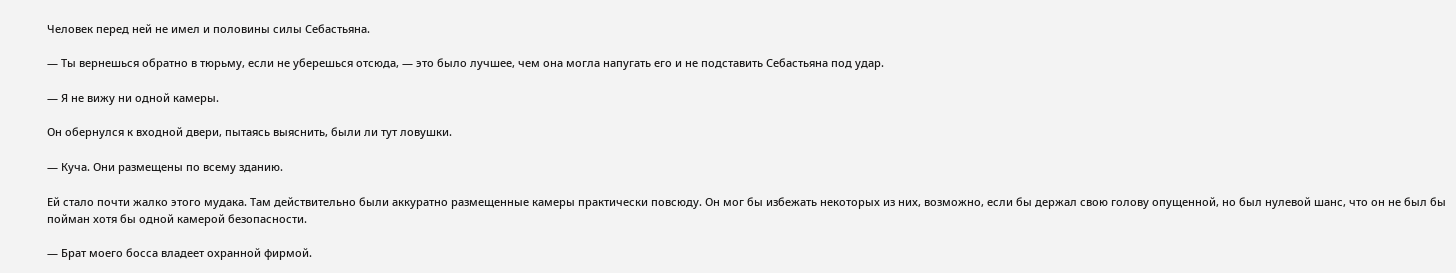Человек перед ней не имел и половины силы Себастьяна.

― Ты вернешься обратно в тюрьму, если не уберешься отсюда, ― это было лучшее, чем она могла напугать его и не подставить Себастьяна под удар.

― Я не вижу ни одной камеры.

Он обернулся к входной двери, пытаясь выяснить, были ли тут ловушки.

― Куча. Они размещены по всему зданию.

Ей стало почти жалко этого мудака. Там действительно были аккуратно размещенные камеры практически повсюду. Он мог бы избежать некоторых из них, возможно, если бы держал свою голову опущенной, но был нулевой шанс, что он не был бы пойман хотя бы одной камерой безопасности.

― Брат моего босса владеет охранной фирмой.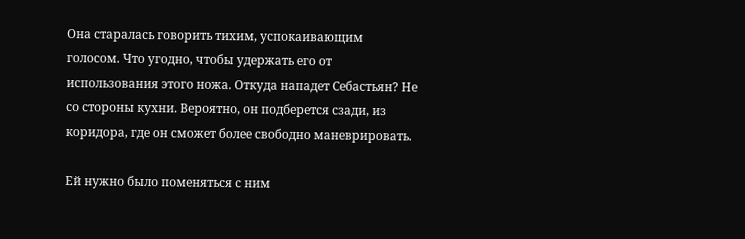Она старалась говорить тихим, успокаивающим голосом. Что угодно, чтобы удержать его от использования этого ножа. Откуда нападет Себастьян? Не со стороны кухни. Вероятно, он подберется сзади, из коридора, где он сможет более свободно маневрировать.

Ей нужно было поменяться с ним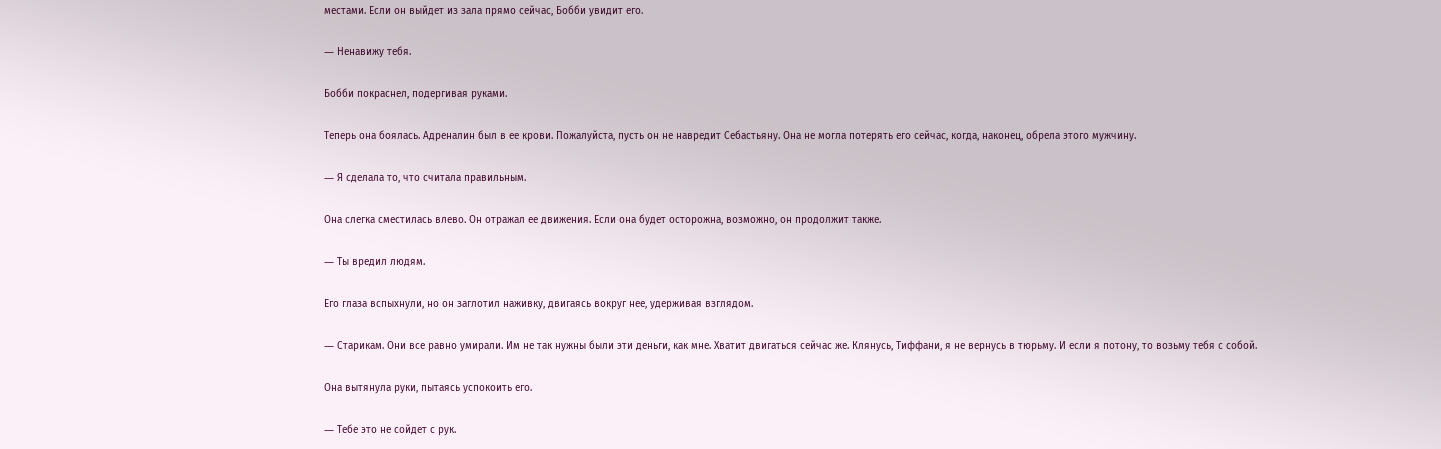местами. Если он выйдет из зала прямо сейчас, Бобби увидит его.

― Ненавижу тебя.

Бобби покраснел, подергивая руками.

Теперь она боялась. Адреналин был в ее крови. Пожалуйста, пусть он не навредит Себастьяну. Она не могла потерять его сейчас, когда, наконец, обрела этого мужчину.

― Я сделала то, что считала правильным.

Она слегка сместилась влево. Он отражал ее движения. Если она будет осторожна, возможно, он продолжит также.

― Ты вредил людям.

Его глаза вспыхнули, но он заглотил наживку, двигаясь вокруг нее, удерживая взглядом.

― Старикам. Они все равно умирали. Им не так нужны были эти деньги, как мне. Хватит двигаться сейчас же. Клянусь, Тиффани, я не вернусь в тюрьму. И если я потону, то возьму тебя с собой.

Она вытянула руки, пытаясь успокоить его.

― Тебе это не сойдет с рук.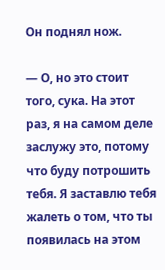Он поднял нож.

― О, но это стоит того, сука. На этот раз, я на самом деле заслужу это, потому что буду потрошить тебя. Я заставлю тебя жалеть о том, что ты появилась на этом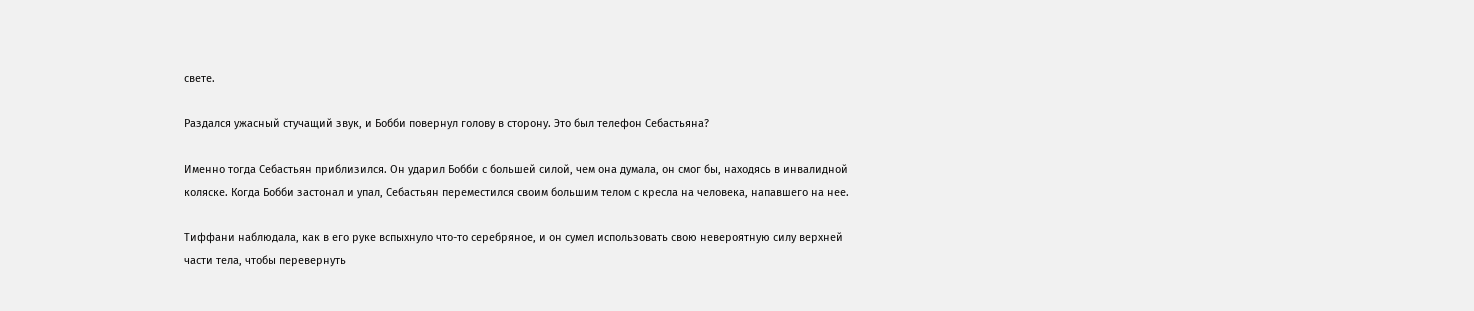свете.

Раздался ужасный стучащий звук, и Бобби повернул голову в сторону. Это был телефон Себастьяна?

Именно тогда Себастьян приблизился. Он ударил Бобби с большей силой, чем она думала, он смог бы, находясь в инвалидной коляске. Когда Бобби застонал и упал, Себастьян переместился своим большим телом с кресла на человека, напавшего на нее.

Тиффани наблюдала, как в его руке вспыхнуло что-то серебряное, и он сумел использовать свою невероятную силу верхней части тела, чтобы перевернуть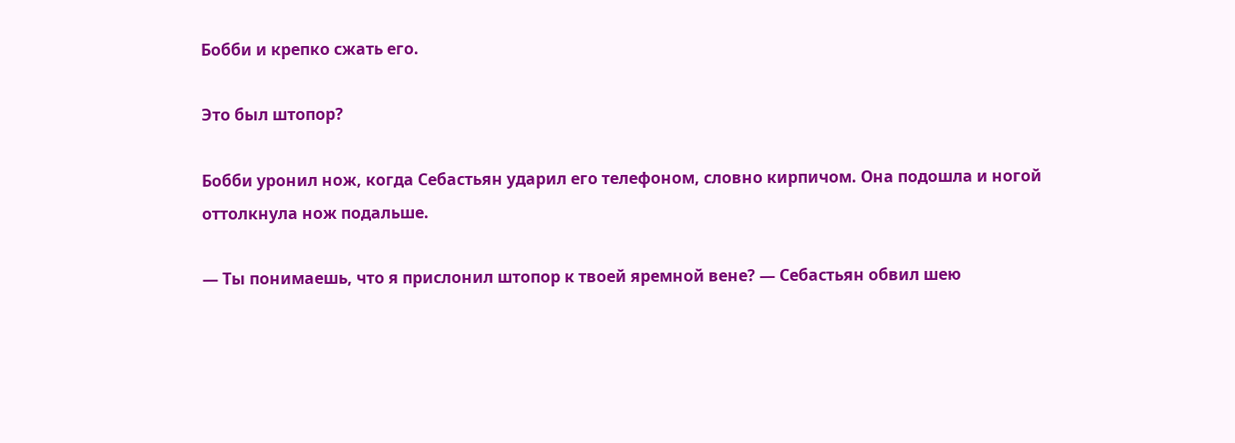Бобби и крепко сжать его.

Это был штопор?

Бобби уронил нож, когда Себастьян ударил его телефоном, словно кирпичом. Она подошла и ногой оттолкнула нож подальше.

― Ты понимаешь, что я прислонил штопор к твоей яремной вене? ― Себастьян обвил шею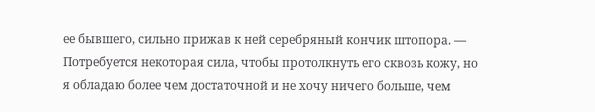ее бывшего, сильно прижав к ней серебряный кончик штопора. ― Потребуется некоторая сила, чтобы протолкнуть его сквозь кожу, но я обладаю более чем достаточной и не хочу ничего больше, чем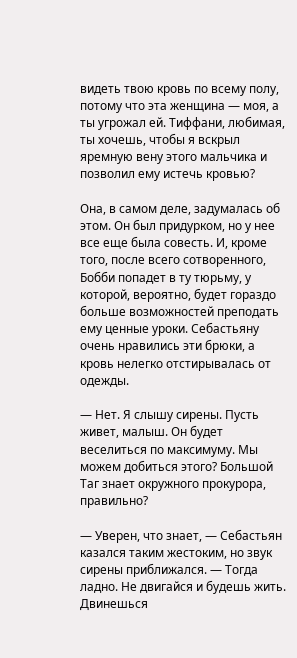видеть твою кровь по всему полу, потому что эта женщина — моя, а ты угрожал ей. Тиффани, любимая, ты хочешь, чтобы я вскрыл яремную вену этого мальчика и позволил ему истечь кровью?

Она, в самом деле, задумалась об этом. Он был придурком, но у нее все еще была совесть. И, кроме того, после всего сотворенного, Бобби попадет в ту тюрьму, у которой, вероятно, будет гораздо больше возможностей преподать ему ценные уроки. Себастьяну очень нравились эти брюки, а кровь нелегко отстирывалась от одежды.

― Нет. Я слышу сирены. Пусть живет, малыш. Он будет веселиться по максимуму. Мы можем добиться этого? Большой Таг знает окружного прокурора, правильно?

― Уверен, что знает, ― Себастьян казался таким жестоким, но звук сирены приближался. ― Тогда ладно. Не двигайся и будешь жить. Двинешься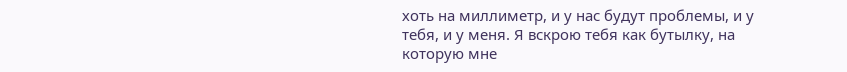хоть на миллиметр, и у нас будут проблемы, и у тебя, и у меня. Я вскрою тебя как бутылку, на которую мне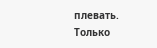плевать. Только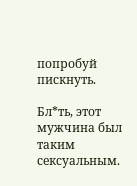попробуй пискнуть.

Бл*ть, этот мужчина был таким сексуальным.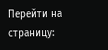Перейти на страницу: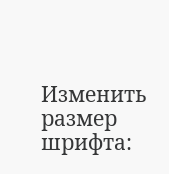Изменить размер шрифта: